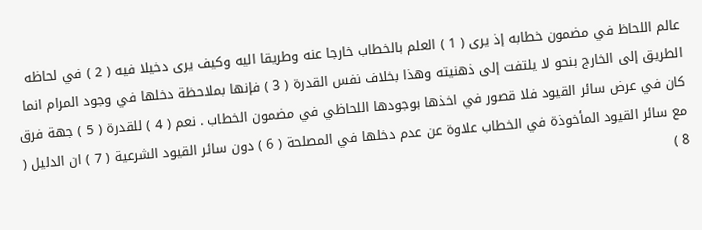عالم اللحاظ في مضمون خطابه إذ يرى ( 1 ) العلم بالخطاب خارجا عنه وطريقا اليه وكيف يرى دخيلا فيه ( 2 ) في لحاظه الطريق إلى الخارج بنحو لا يلتفت إلى ذهنيته وهذا بخلاف نفس القدرة ( 3 ) فإنها بملاحظة دخلها في وجود المرام انما كان في عرض سائر القيود فلا قصور في اخذها بوجودها اللحاظي في مضمون الخطاب . نعم ( 4 ) للقدرة ( 5 ) جهة فرق مع سائر القيود المأخوذة في الخطاب علاوة عن عدم دخلها في المصلحة ( 6 ) دون سائر القيود الشرعية ( 7 ) ان الدليل ( 8 )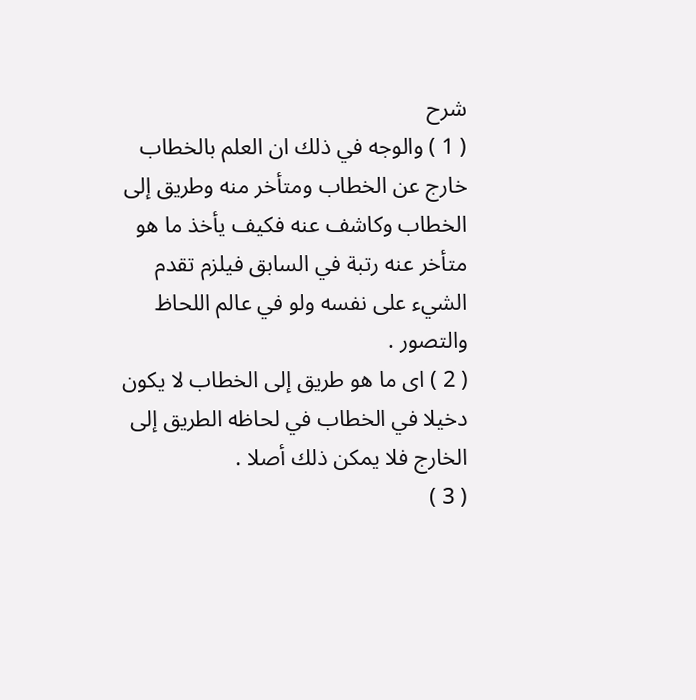شرح
( 1 ) والوجه في ذلك ان العلم بالخطاب خارج عن الخطاب ومتأخر منه وطريق إلى الخطاب وكاشف عنه فكيف يأخذ ما هو متأخر عنه رتبة في السابق فيلزم تقدم الشيء على نفسه ولو في عالم اللحاظ والتصور .
( 2 ) اى ما هو طريق إلى الخطاب لا يكون دخيلا في الخطاب في لحاظه الطريق إلى الخارج فلا يمكن ذلك أصلا .
( 3 )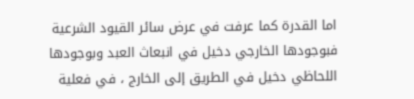اما القدرة كما عرفت في عرض سائر القيود الشرعية فبوجودها الخارجي دخيل في انبعاث العبد وبوجودها اللحاظي دخيل في الطريق إلى الخارج ، في فعلية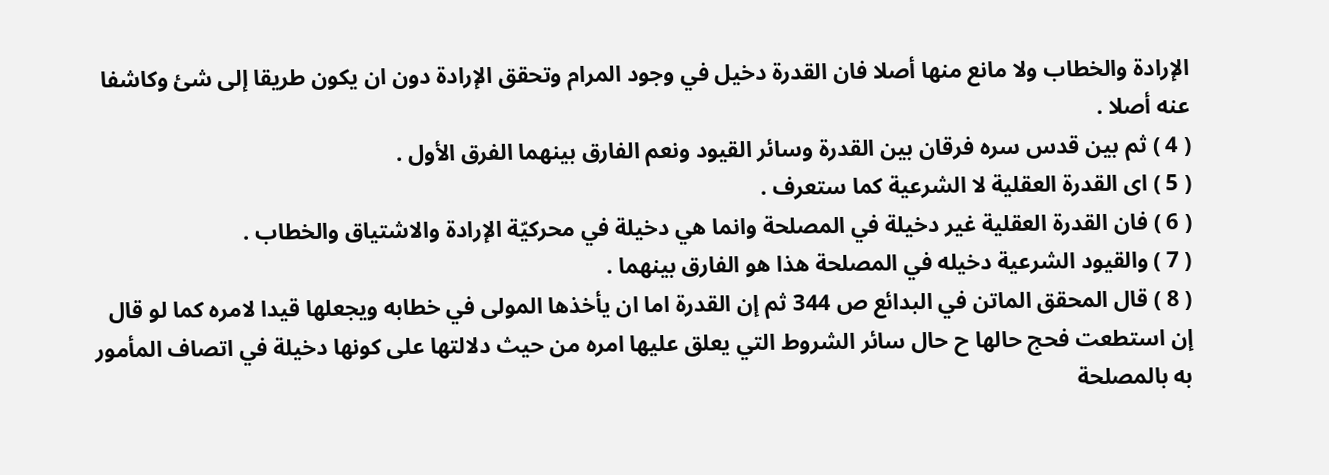الإرادة والخطاب ولا مانع منها أصلا فان القدرة دخيل في وجود المرام وتحقق الإرادة دون ان يكون طريقا إلى شئ وكاشفا عنه أصلا .
( 4 ) ثم بين قدس سره فرقان بين القدرة وسائر القيود ونعم الفارق بينهما الفرق الأول .
( 5 ) اى القدرة العقلية لا الشرعية كما ستعرف .
( 6 ) فان القدرة العقلية غير دخيلة في المصلحة وانما هي دخيلة في محركيّة الإرادة والاشتياق والخطاب .
( 7 ) والقيود الشرعية دخيله في المصلحة هذا هو الفارق بينهما .
( 8 ) قال المحقق الماتن في البدائع ص 344 ثم إن القدرة اما ان يأخذها المولى في خطابه ويجعلها قيدا لامره كما لو قال إن استطعت فحج حالها ح حال سائر الشروط التي يعلق عليها امره من حيث دلالتها على كونها دخيلة في اتصاف المأمور به بالمصلحة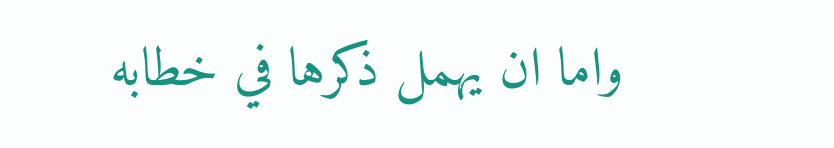واما ان يهمل ذكرها في خطابه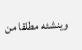وينشئه مطلقا من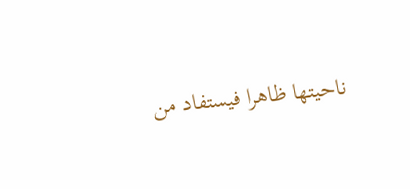ناحيتها ظاهرا فيستفاد من